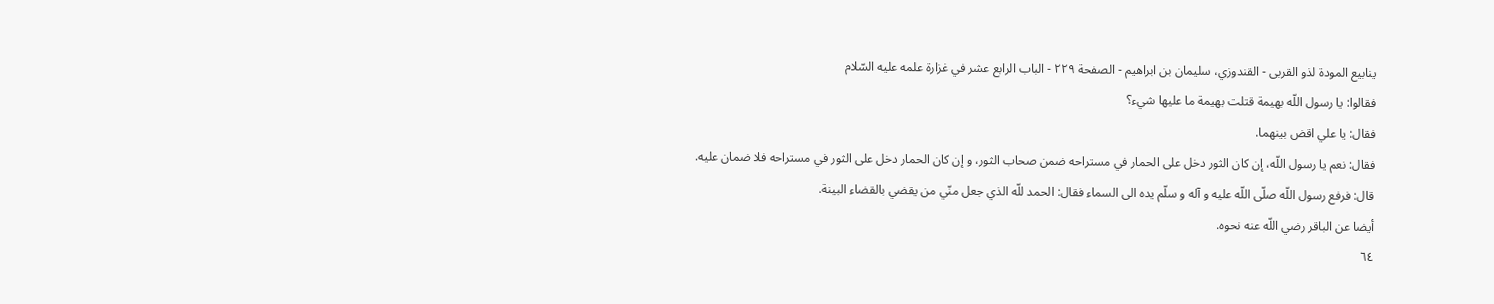ينابيع المودة لذو القربى - القندوزي، سليمان بن ابراهيم - الصفحة ٢٢٩ - الباب الرابع عشر في غزارة علمه عليه السّلام
فقالوا: يا رسول اللّه بهيمة قتلت بهيمة ما عليها شيء؟
فقال: يا علي اقض بينهما.
فقال: نعم يا رسول اللّه، إن كان الثور دخل على الحمار في مستراحه ضمن صحاب الثور، و إن كان الحمار دخل على الثور في مستراحه فلا ضمان عليه.
قال: فرفع رسول اللّه صلّى اللّه عليه و آله و سلّم يده الى السماء فقال: الحمد للّه الذي جعل منّي من يقضي بالقضاء البينة.
أيضا عن الباقر رضي اللّه عنه نحوه.
٦٤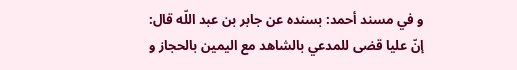و في مسند أحمد: بسنده عن جابر بن عبد اللّه قال:
إنّ عليا قضى للمدعي بالشاهد مع اليمين بالحجاز و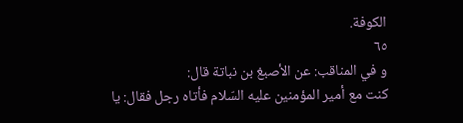الكوفة.
٦٥
و في المناقب: عن الأصبغ بن نباتة قال:
كنت مع أمير المؤمنين عليه السّلام فأتاه رجل فقال: يا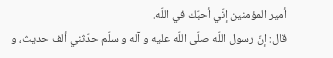أمير المؤمنين إنّي أحبّك في اللّه.
قال: إنّ رسول اللّه صلّى اللّه عليه و آله و سلّم حدّثني ألف حديث، و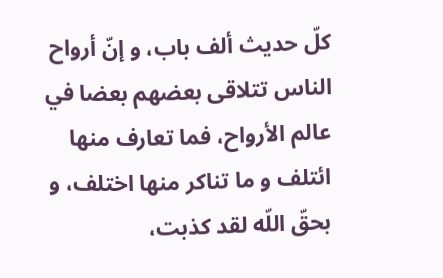كلّ حديث ألف باب، و إنّ أرواح الناس تتلاقى بعضهم بعضا في عالم الأرواح، فما تعارف منها ائتلف و ما تناكر منها اختلف، و بحقّ اللّه لقد كذبت،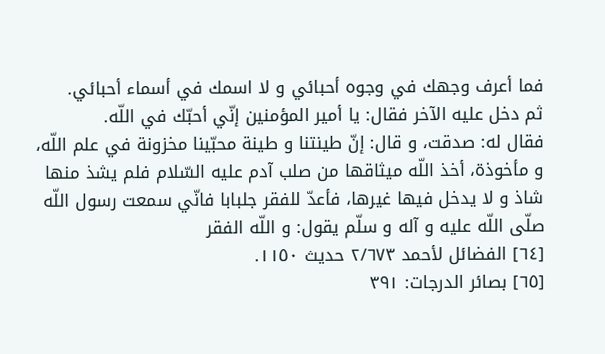فما أعرف وجهك في وجوه أحبائي و لا اسمك في أسماء أحبائي.
ثم دخل عليه الآخر فقال: يا أمير المؤمنين إنّي أحبّك في اللّه.
فقال له: صدقت، و قال: إنّ طينتنا و طينة محبّينا مخزونة في علم اللّه، و مأخوذة، أخذ اللّه ميثاقها من صلب آدم عليه السّلام فلم يشذ منها شاذ و لا يدخل فيها غيرها، فأعدّ للفقر جلبابا فانّي سمعت رسول اللّه صلّى اللّه عليه و آله و سلّم يقول: و اللّه الفقر
[٦٤] الفضائل لأحمد ٢/٦٧٣ حديث ١١٥٠.
[٦٥] بصائر الدرجات: ٣٩١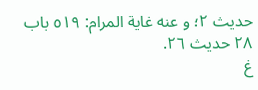حديث ٢؛ و عنه غاية المرام: ٥١٩ باب ٢٨ حديث ٢٦.
غ